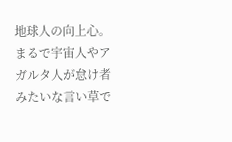地球人の向上心。
まるで宇宙人やアガルタ人が怠け者みたいな言い草で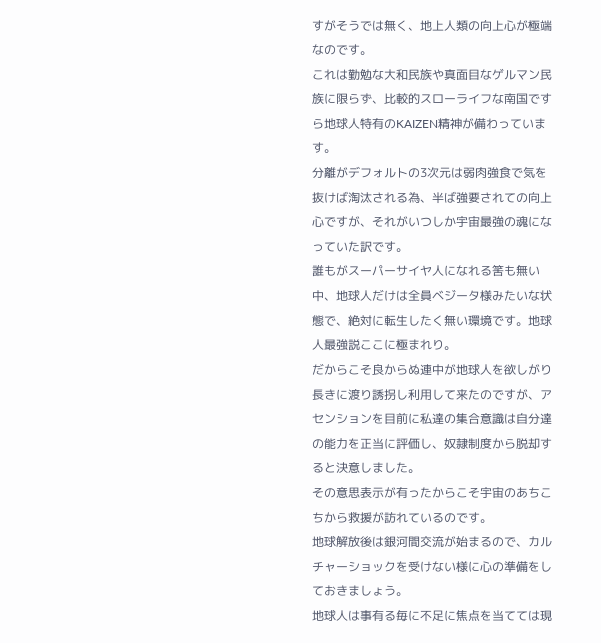すがそうでは無く、地上人類の向上心が極端なのです。
これは勤勉な大和民族や真面目なゲルマン民族に限らず、比較的スローライフな南国ですら地球人特有のKAIZEN精神が備わっています。
分離がデフォルトの3次元は弱肉強食で気を抜けば淘汰される為、半ば強要されての向上心ですが、それがいつしか宇宙最強の魂になっていた訳です。
誰もがスーパーサイヤ人になれる筈も無い中、地球人だけは全員ベジータ様みたいな状態で、絶対に転生したく無い環境です。地球人最強説ここに極まれり。
だからこそ良からぬ連中が地球人を欲しがり長きに渡り誘拐し利用して来たのですが、アセンションを目前に私達の集合意識は自分達の能力を正当に評価し、奴隷制度から脱却すると決意しました。
その意思表示が有ったからこそ宇宙のあちこちから救援が訪れているのです。
地球解放後は銀河間交流が始まるので、カルチャーショックを受けない様に心の準備をしておきましょう。
地球人は事有る毎に不足に焦点を当てては現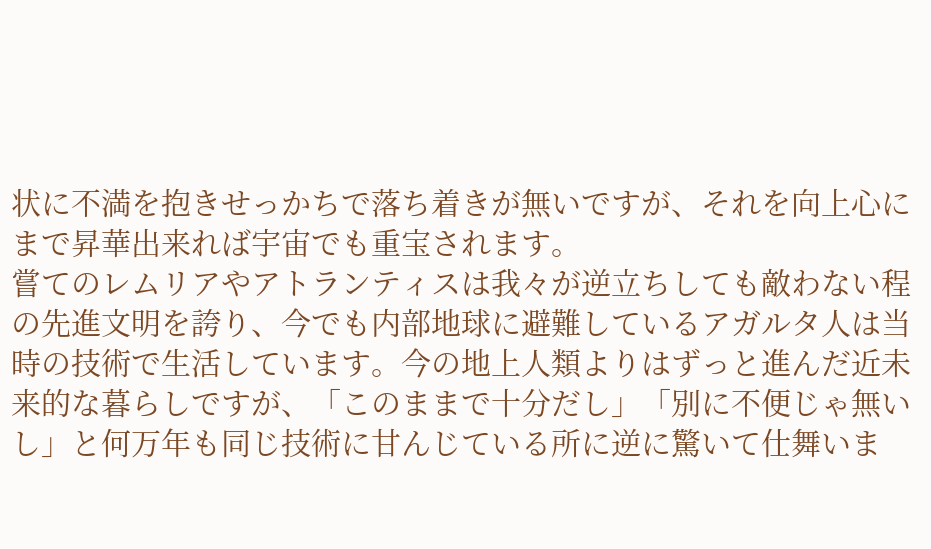状に不満を抱きせっかちで落ち着きが無いですが、それを向上心にまで昇華出来れば宇宙でも重宝されます。
嘗てのレムリアやアトランティスは我々が逆立ちしても敵わない程の先進文明を誇り、今でも内部地球に避難しているアガルタ人は当時の技術で生活しています。今の地上人類よりはずっと進んだ近未来的な暮らしですが、「このままで十分だし」「別に不便じゃ無いし」と何万年も同じ技術に甘んじている所に逆に驚いて仕舞いま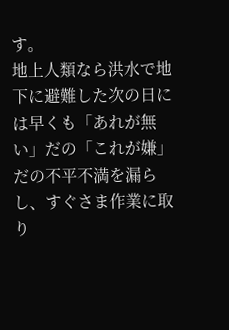す。
地上人類なら洪水で地下に避難した次の日には早くも「あれが無い」だの「これが嫌」だの不平不満を漏らし、すぐさま作業に取り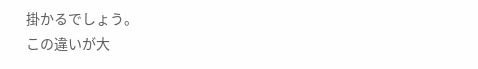掛かるでしょう。
この違いが大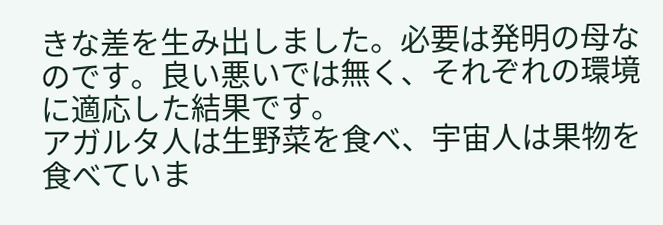きな差を生み出しました。必要は発明の母なのです。良い悪いでは無く、それぞれの環境に適応した結果です。
アガルタ人は生野菜を食べ、宇宙人は果物を食べていま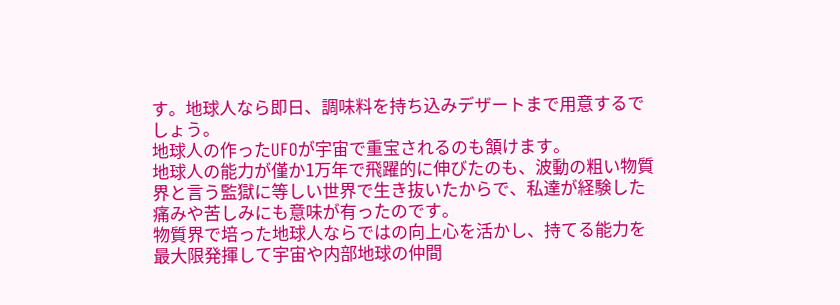す。地球人なら即日、調味料を持ち込みデザートまで用意するでしょう。
地球人の作ったUFOが宇宙で重宝されるのも頷けます。
地球人の能力が僅か1万年で飛躍的に伸びたのも、波動の粗い物質界と言う監獄に等しい世界で生き抜いたからで、私達が経験した痛みや苦しみにも意味が有ったのです。
物質界で培った地球人ならではの向上心を活かし、持てる能力を最大限発揮して宇宙や内部地球の仲間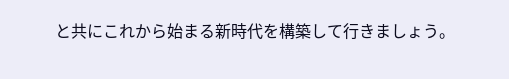と共にこれから始まる新時代を構築して行きましょう。